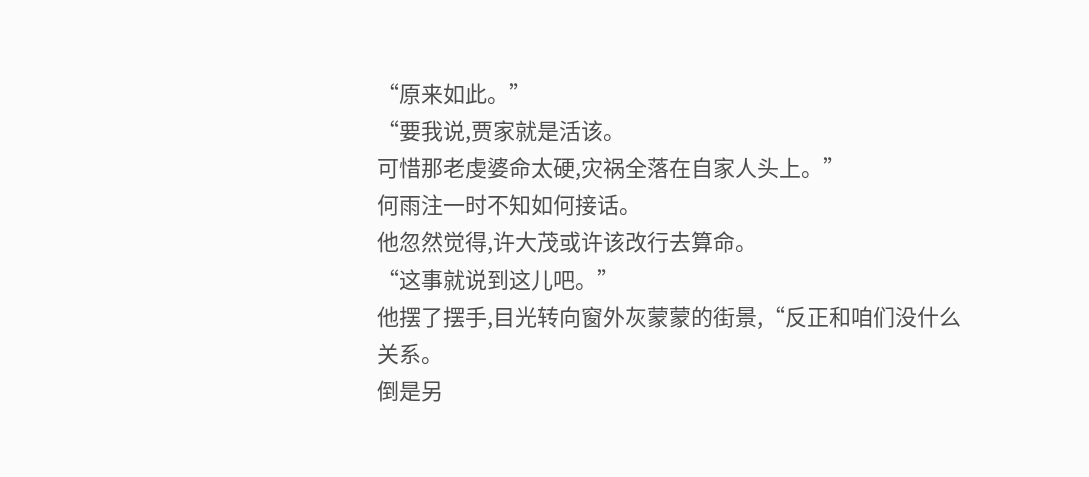“原来如此。”
“要我说,贾家就是活该。
可惜那老虔婆命太硬,灾祸全落在自家人头上。”
何雨注一时不知如何接话。
他忽然觉得,许大茂或许该改行去算命。
“这事就说到这儿吧。”
他摆了摆手,目光转向窗外灰蒙蒙的街景,“反正和咱们没什么关系。
倒是另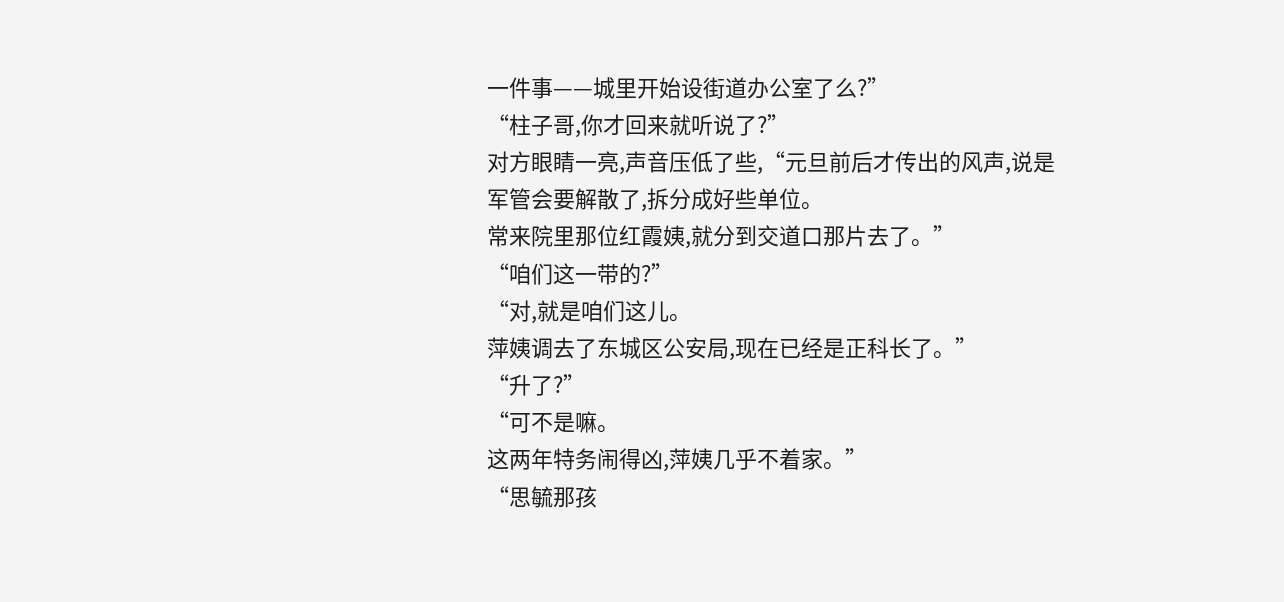一件事——城里开始设街道办公室了么?”
“柱子哥,你才回来就听说了?”
对方眼睛一亮,声音压低了些,“元旦前后才传出的风声,说是军管会要解散了,拆分成好些单位。
常来院里那位红霞姨,就分到交道口那片去了。”
“咱们这一带的?”
“对,就是咱们这儿。
萍姨调去了东城区公安局,现在已经是正科长了。”
“升了?”
“可不是嘛。
这两年特务闹得凶,萍姨几乎不着家。”
“思毓那孩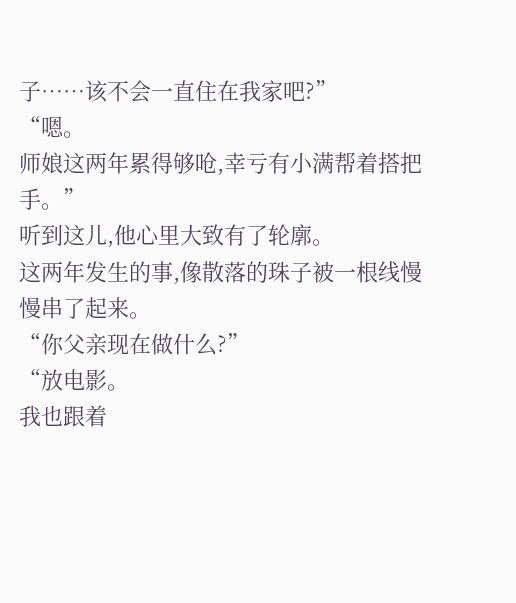子……该不会一直住在我家吧?”
“嗯。
师娘这两年累得够呛,幸亏有小满帮着搭把手。”
听到这儿,他心里大致有了轮廓。
这两年发生的事,像散落的珠子被一根线慢慢串了起来。
“你父亲现在做什么?”
“放电影。
我也跟着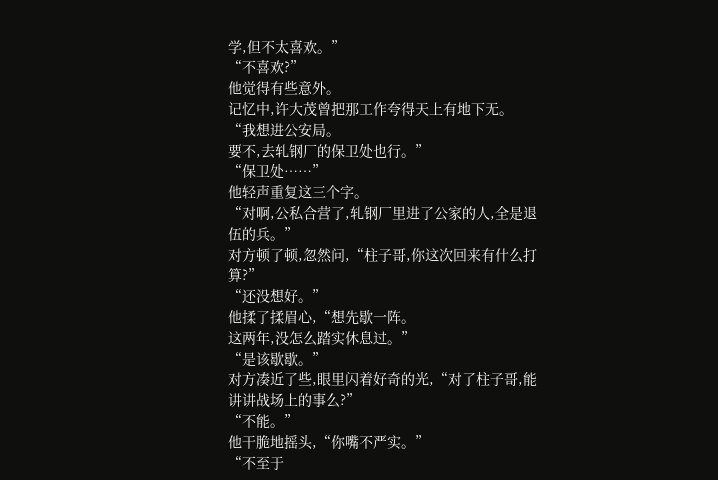学,但不太喜欢。”
“不喜欢?”
他觉得有些意外。
记忆中,许大茂曾把那工作夸得天上有地下无。
“我想进公安局。
要不,去轧钢厂的保卫处也行。”
“保卫处……”
他轻声重复这三个字。
“对啊,公私合营了,轧钢厂里进了公家的人,全是退伍的兵。”
对方顿了顿,忽然问,“柱子哥,你这次回来有什么打算?”
“还没想好。”
他揉了揉眉心,“想先歇一阵。
这两年,没怎么踏实休息过。”
“是该歇歇。”
对方凑近了些,眼里闪着好奇的光,“对了柱子哥,能讲讲战场上的事么?”
“不能。”
他干脆地摇头,“你嘴不严实。”
“不至于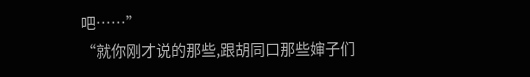吧……”
“就你刚才说的那些,跟胡同口那些婶子们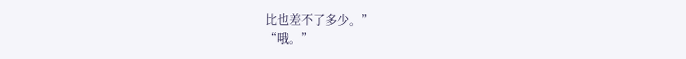比也差不了多少。”
“哦。”